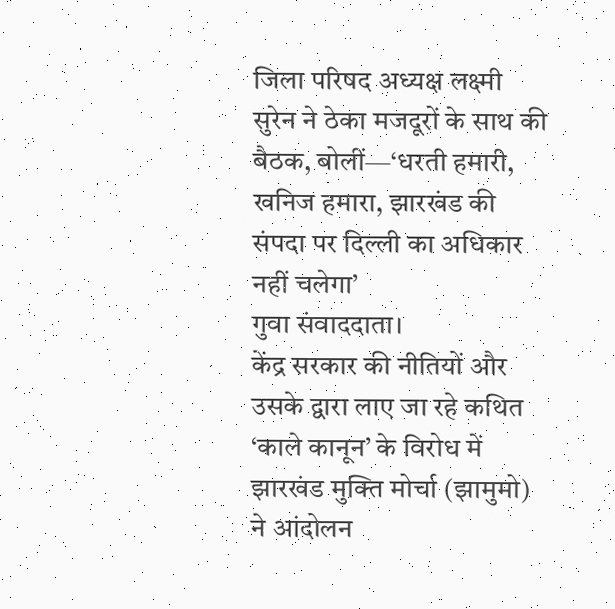जिला परिषद अध्यक्ष लक्ष्मी सुरेन ने ठेका मजदूरों के साथ की बैठक, बोलीं—‘धरती हमारी, खनिज हमारा, झारखंड की संपदा पर दिल्ली का अधिकार नहीं चलेगा’
गुवा संवाददाता।
केंद्र सरकार की नीतियों और उसके द्वारा लाए जा रहे कथित ‘काले कानून’ के विरोध में झारखंड मुक्ति मोर्चा (झामुमो) ने आंदोलन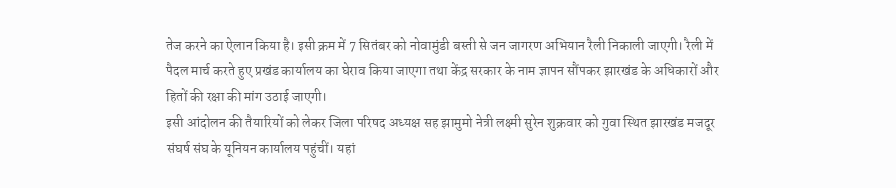तेज करने का ऐलान किया है। इसी क्रम में 7 सितंबर को नोवामुंडी बस्ती से जन जागरण अभियान रैली निकाली जाएगी। रैली में पैदल मार्च करते हुए प्रखंड कार्यालय का घेराव किया जाएगा तथा केंद्र सरकार के नाम ज्ञापन सौंपकर झारखंड के अधिकारों और हितों की रक्षा की मांग उठाई जाएगी।
इसी आंदोलन की तैयारियों को लेकर जिला परिषद अध्यक्ष सह झामुमो नेत्री लक्ष्मी सुरेन शुक्रवार को गुवा स्थित झारखंड मजदूर संघर्ष संघ के यूनियन कार्यालय पहुंचीं। यहां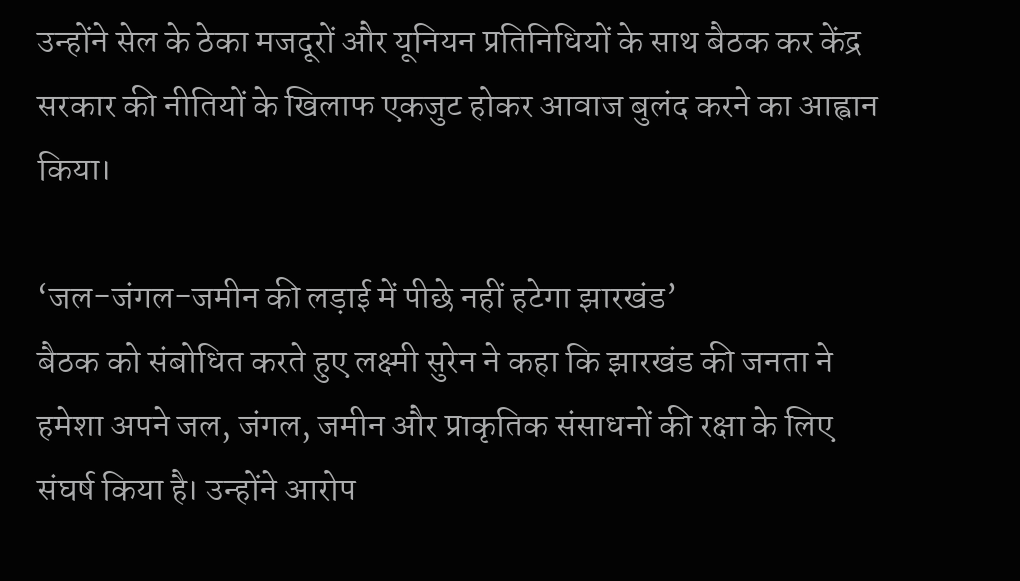उन्होंने सेल के ठेका मजदूरों और यूनियन प्रतिनिधियों के साथ बैठक कर केंद्र सरकार की नीतियों के खिलाफ एकजुट होकर आवाज बुलंद करने का आह्वान किया।

‘जल-जंगल-जमीन की लड़ाई में पीछे नहीं हटेगा झारखंड’
बैठक को संबोधित करते हुए लक्ष्मी सुरेन ने कहा कि झारखंड की जनता ने हमेशा अपने जल, जंगल, जमीन और प्राकृतिक संसाधनों की रक्षा के लिए संघर्ष किया है। उन्होंने आरोप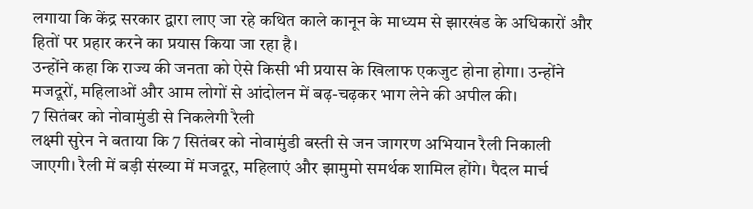लगाया कि केंद्र सरकार द्वारा लाए जा रहे कथित काले कानून के माध्यम से झारखंड के अधिकारों और हितों पर प्रहार करने का प्रयास किया जा रहा है।
उन्होंने कहा कि राज्य की जनता को ऐसे किसी भी प्रयास के खिलाफ एकजुट होना होगा। उन्होंने मजदूरों, महिलाओं और आम लोगों से आंदोलन में बढ़-चढ़कर भाग लेने की अपील की।
7 सितंबर को नोवामुंडी से निकलेगी रैली
लक्ष्मी सुरेन ने बताया कि 7 सितंबर को नोवामुंडी बस्ती से जन जागरण अभियान रैली निकाली जाएगी। रैली में बड़ी संख्या में मजदूर, महिलाएं और झामुमो समर्थक शामिल होंगे। पैदल मार्च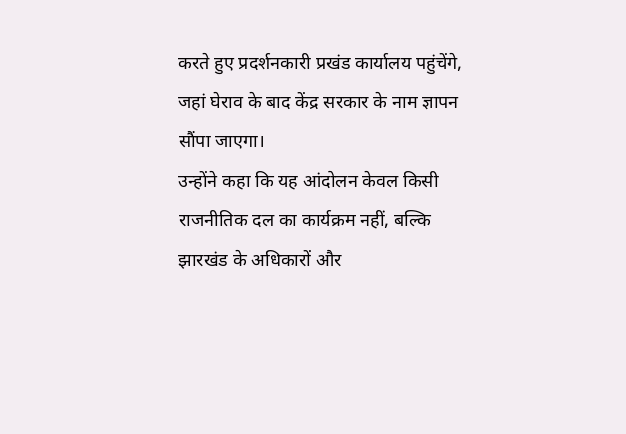करते हुए प्रदर्शनकारी प्रखंड कार्यालय पहुंचेंगे, जहां घेराव के बाद केंद्र सरकार के नाम ज्ञापन सौंपा जाएगा।
उन्होंने कहा कि यह आंदोलन केवल किसी राजनीतिक दल का कार्यक्रम नहीं, बल्कि झारखंड के अधिकारों और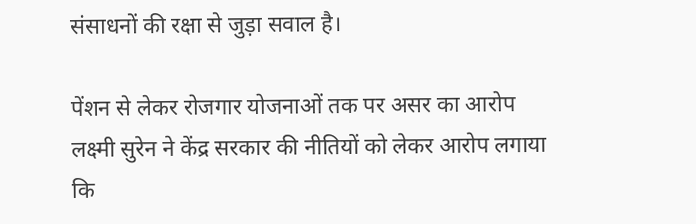संसाधनों की रक्षा से जुड़ा सवाल है।

पेंशन से लेकर रोजगार योजनाओं तक पर असर का आरोप
लक्ष्मी सुरेन ने केंद्र सरकार की नीतियों को लेकर आरोप लगाया कि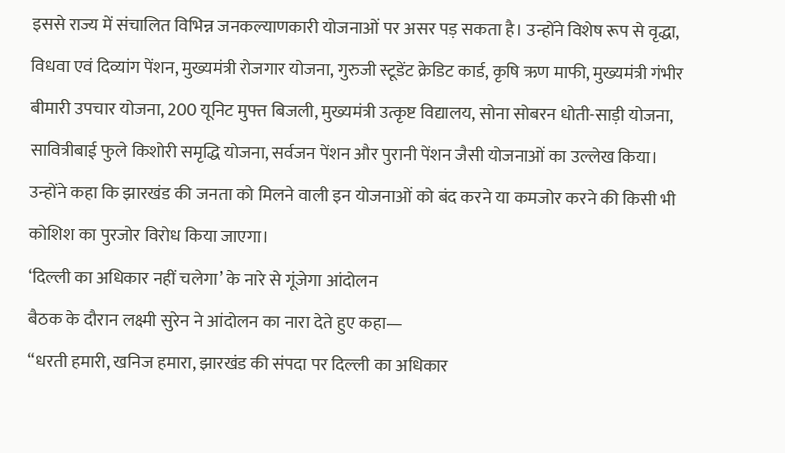इससे राज्य में संचालित विभिन्न जनकल्याणकारी योजनाओं पर असर पड़ सकता है। उन्होंने विशेष रूप से वृद्धा, विधवा एवं दिव्यांग पेंशन, मुख्यमंत्री रोजगार योजना, गुरुजी स्टूडेंट क्रेडिट कार्ड, कृषि ऋण माफी, मुख्यमंत्री गंभीर बीमारी उपचार योजना, 200 यूनिट मुफ्त बिजली, मुख्यमंत्री उत्कृष्ट विद्यालय, सोना सोबरन धोती-साड़ी योजना, सावित्रीबाई फुले किशोरी समृद्धि योजना, सर्वजन पेंशन और पुरानी पेंशन जैसी योजनाओं का उल्लेख किया।
उन्होंने कहा कि झारखंड की जनता को मिलने वाली इन योजनाओं को बंद करने या कमजोर करने की किसी भी कोशिश का पुरजोर विरोध किया जाएगा।
‘दिल्ली का अधिकार नहीं चलेगा’ के नारे से गूंजेगा आंदोलन
बैठक के दौरान लक्ष्मी सुरेन ने आंदोलन का नारा देते हुए कहा—
“धरती हमारी, खनिज हमारा, झारखंड की संपदा पर दिल्ली का अधिकार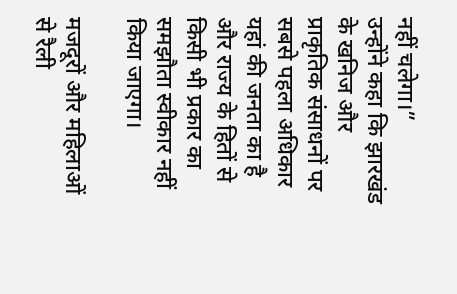नहीं चलेगा।”
उन्होंने कहा कि झारखंड के खनिज और प्राकृतिक संसाधनों पर सबसे पहला अधिकार यहां की जनता का है और राज्य के हितों से किसी भी प्रकार का समझौता स्वीकार नहीं किया जाएगा।

मजदूरों और महिलाओं से रैली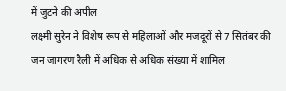में जुटने की अपील
लक्ष्मी सुरेन ने विशेष रूप से महिलाओं और मजदूरों से 7 सितंबर की जन जागरण रैली में अधिक से अधिक संख्या में शामिल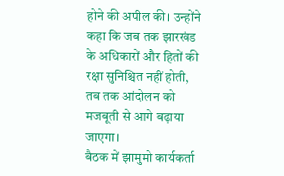होने की अपील की। उन्होंने कहा कि जब तक झारखंड के अधिकारों और हितों की रक्षा सुनिश्चित नहीं होती, तब तक आंदोलन को मजबूती से आगे बढ़ाया जाएगा।
बैठक में झामुमो कार्यकर्ता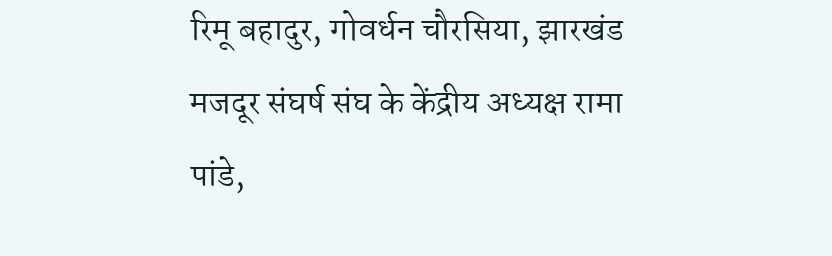रिमू बहादुर, गोवर्धन चौरसिया, झारखंड मजदूर संघर्ष संघ के केंद्रीय अध्यक्ष रामा पांडे,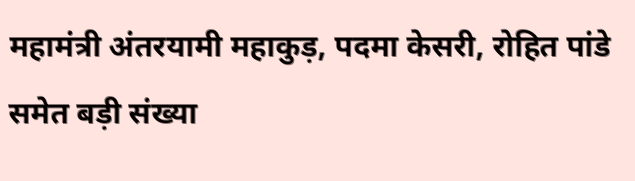महामंत्री अंतरयामी महाकुड़, पदमा केसरी, रोहित पांडे समेत बड़ी संख्या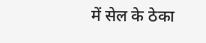में सेल के ठेका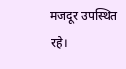मजदूर उपस्थित रहे।